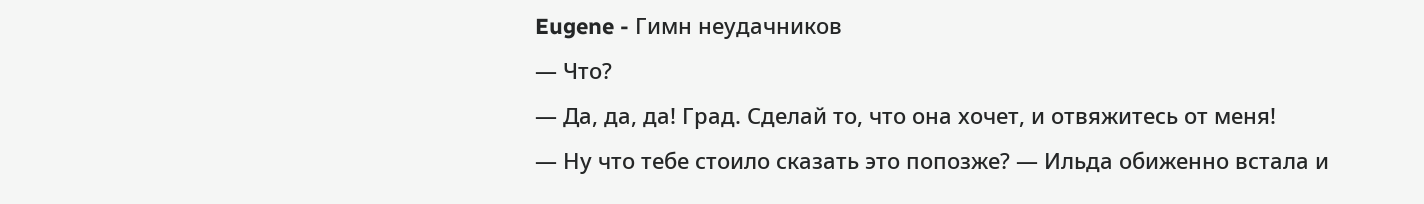Eugene - Гимн неудачников
— Что?
— Да, да, да! Град. Сделай то, что она хочет, и отвяжитесь от меня!
— Ну что тебе стоило сказать это попозже? — Ильда обиженно встала и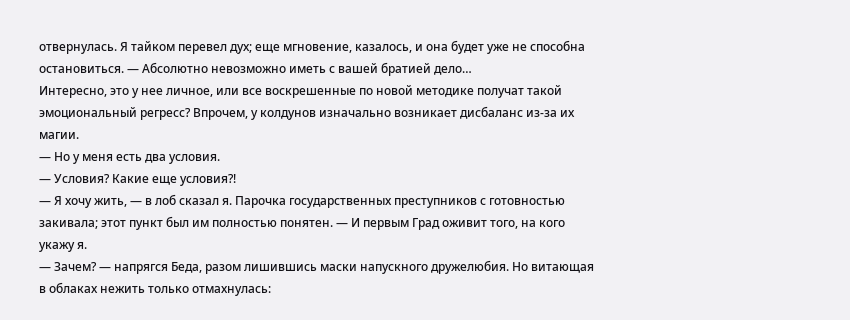отвернулась. Я тайком перевел дух; еще мгновение, казалось, и она будет уже не способна остановиться. — Абсолютно невозможно иметь с вашей братией дело…
Интересно, это у нее личное, или все воскрешенные по новой методике получат такой эмоциональный регресс? Впрочем, у колдунов изначально возникает дисбаланс из-за их магии.
— Но у меня есть два условия.
— Условия? Какие еще условия?!
— Я хочу жить, — в лоб сказал я. Парочка государственных преступников с готовностью закивала; этот пункт был им полностью понятен. — И первым Град оживит того, на кого укажу я.
— Зачем? — напрягся Беда, разом лишившись маски напускного дружелюбия. Но витающая в облаках нежить только отмахнулась: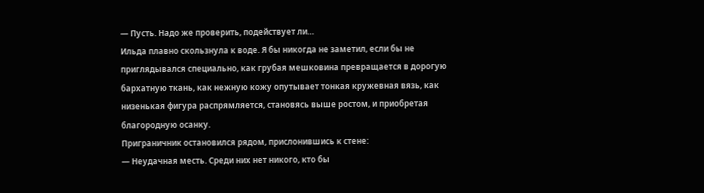— Пусть. Надо же проверить, подействует ли…
Ильда плавно скользнула к воде. Я бы никогда не заметил, если бы не приглядывался специально, как грубая мешковина превращается в дорогую бархатную ткань, как нежную кожу опутывает тонкая кружевная вязь, как низенькая фигура распрямляется, становясь выше ростом, и приобретая благородную осанку.
Приграничник остановился рядом, прислонившись к стене:
— Неудачная месть. Среди них нет никого, кто бы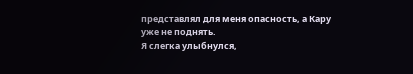представлял для меня опасность, а Кару уже не поднять.
Я слегка улыбнулся,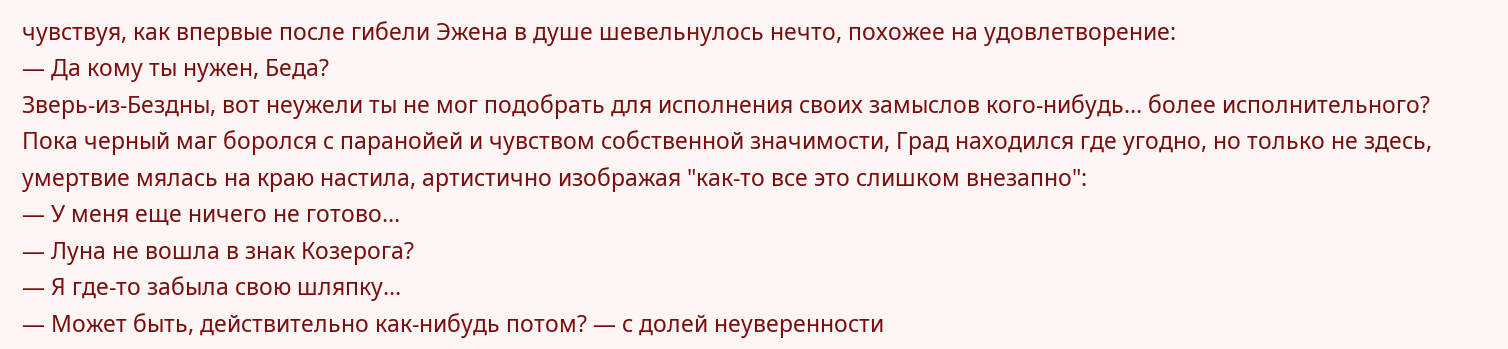чувствуя, как впервые после гибели Эжена в душе шевельнулось нечто, похожее на удовлетворение:
— Да кому ты нужен, Беда?
Зверь-из-Бездны, вот неужели ты не мог подобрать для исполнения своих замыслов кого-нибудь… более исполнительного? Пока черный маг боролся с паранойей и чувством собственной значимости, Град находился где угодно, но только не здесь, умертвие мялась на краю настила, артистично изображая "как-то все это слишком внезапно":
— У меня еще ничего не готово…
— Луна не вошла в знак Козерога?
— Я где-то забыла свою шляпку…
— Может быть, действительно как-нибудь потом? — с долей неуверенности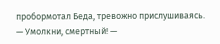пробормотал Беда, тревожно прислушиваясь.
— Умолкни, смертный! —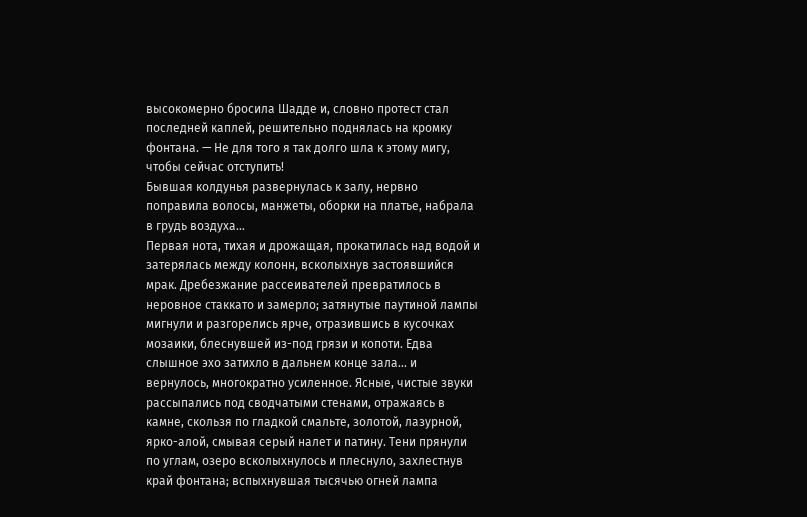высокомерно бросила Шадде и, словно протест стал последней каплей, решительно поднялась на кромку фонтана. — Не для того я так долго шла к этому мигу, чтобы сейчас отступить!
Бывшая колдунья развернулась к залу, нервно поправила волосы, манжеты, оборки на платье, набрала в грудь воздуха…
Первая нота, тихая и дрожащая, прокатилась над водой и затерялась между колонн, всколыхнув застоявшийся мрак. Дребезжание рассеивателей превратилось в неровное стаккато и замерло; затянутые паутиной лампы мигнули и разгорелись ярче, отразившись в кусочках мозаики, блеснувшей из-под грязи и копоти. Едва слышное эхо затихло в дальнем конце зала… и вернулось, многократно усиленное. Ясные, чистые звуки рассыпались под сводчатыми стенами, отражаясь в камне, скользя по гладкой смальте, золотой, лазурной, ярко-алой, смывая серый налет и патину. Тени прянули по углам, озеро всколыхнулось и плеснуло, захлестнув край фонтана; вспыхнувшая тысячью огней лампа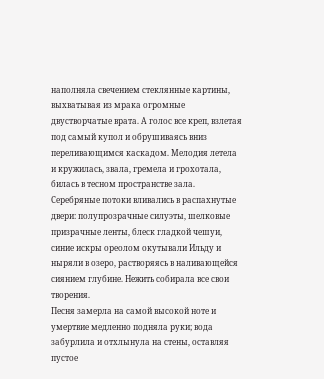наполняла свечением стеклянные картины, выхватывая из мрака огромные двустворчатые врата. А голос все креп, взлетая под самый купол и обрушиваясь вниз переливающимся каскадом. Мелодия летела и кружилась, звала, гремела и грохотала, билась в тесном пространстве зала. Серебряные потоки вливались в распахнутые двери: полупрозрачные силуэты, шелковые призрачные ленты, блеск гладкой чешуи, синие искры ореолом окутывали Ильду и ныряли в озеро, растворяясь в наливающейся сиянием глубине. Нежить собирала все свои творения.
Песня замерла на самой высокой ноте и умертвие медленно подняла руки; вода забурлила и отхлынула на стены, оставляя пустое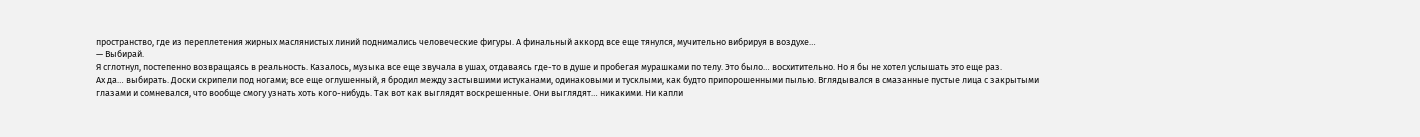пространство, где из переплетения жирных маслянистых линий поднимались человеческие фигуры. А финальный аккорд все еще тянулся, мучительно вибрируя в воздухе…
— Выбирай.
Я сглотнул, постепенно возвращаясь в реальность. Казалось, музыка все еще звучала в ушах, отдаваясь где-то в душе и пробегая мурашками по телу. Это было… восхитительно. Но я бы не хотел услышать это еще раз.
Ах да… выбирать. Доски скрипели под ногами; все еще оглушенный, я бродил между застывшими истуканами, одинаковыми и тусклыми, как будто припорошенными пылью. Вглядывался в смазанные пустые лица с закрытыми глазами и сомневался, что вообще смогу узнать хоть кого-нибудь. Так вот как выглядят воскрешенные. Они выглядят… никакими. Ни капли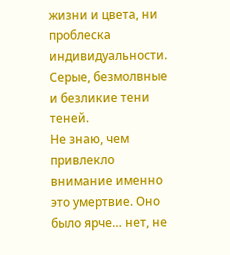жизни и цвета, ни проблеска индивидуальности. Серые, безмолвные и безликие тени теней.
Не знаю, чем привлекло внимание именно это умертвие. Оно было ярче… нет, не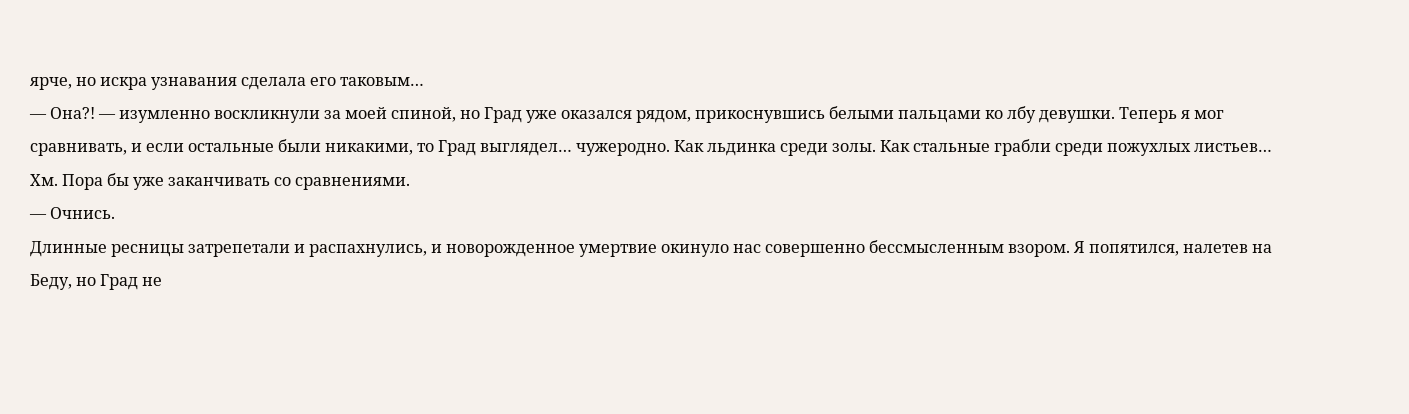ярче, но искра узнавания сделала его таковым…
— Она?! — изумленно воскликнули за моей спиной, но Град уже оказался рядом, прикоснувшись белыми пальцами ко лбу девушки. Теперь я мог сравнивать, и если остальные были никакими, то Град выглядел… чужеродно. Как льдинка среди золы. Как стальные грабли среди пожухлых листьев… Хм. Пора бы уже заканчивать со сравнениями.
— Очнись.
Длинные ресницы затрепетали и распахнулись, и новорожденное умертвие окинуло нас совершенно бессмысленным взором. Я попятился, налетев на Беду, но Град не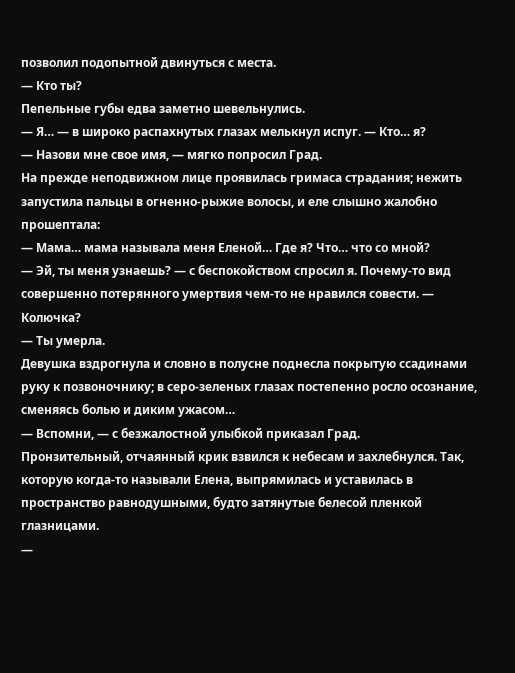позволил подопытной двинуться с места.
— Кто ты?
Пепельные губы едва заметно шевельнулись.
— Я… — в широко распахнутых глазах мелькнул испуг. — Кто… я?
— Назови мне свое имя, — мягко попросил Град.
На прежде неподвижном лице проявилась гримаса страдания; нежить запустила пальцы в огненно-рыжие волосы, и еле слышно жалобно прошептала:
— Мама… мама называла меня Еленой… Где я? Что… что со мной?
— Эй, ты меня узнаешь? — с беспокойством спросил я. Почему-то вид совершенно потерянного умертвия чем-то не нравился совести. — Колючка?
— Ты умерла.
Девушка вздрогнула и словно в полусне поднесла покрытую ссадинами руку к позвоночнику; в серо-зеленых глазах постепенно росло осознание, сменяясь болью и диким ужасом…
— Вспомни, — с безжалостной улыбкой приказал Град.
Пронзительный, отчаянный крик взвился к небесам и захлебнулся. Так, которую когда-то называли Елена, выпрямилась и уставилась в пространство равнодушными, будто затянутые белесой пленкой глазницами.
—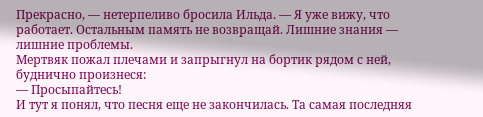Прекрасно, — нетерпеливо бросила Ильда. — Я уже вижу, что работает. Остальным память не возвращай. Лишние знания — лишние проблемы.
Мертвяк пожал плечами и запрыгнул на бортик рядом с ней, буднично произнеся:
— Просыпайтесь!
И тут я понял, что песня еще не закончилась. Та самая последняя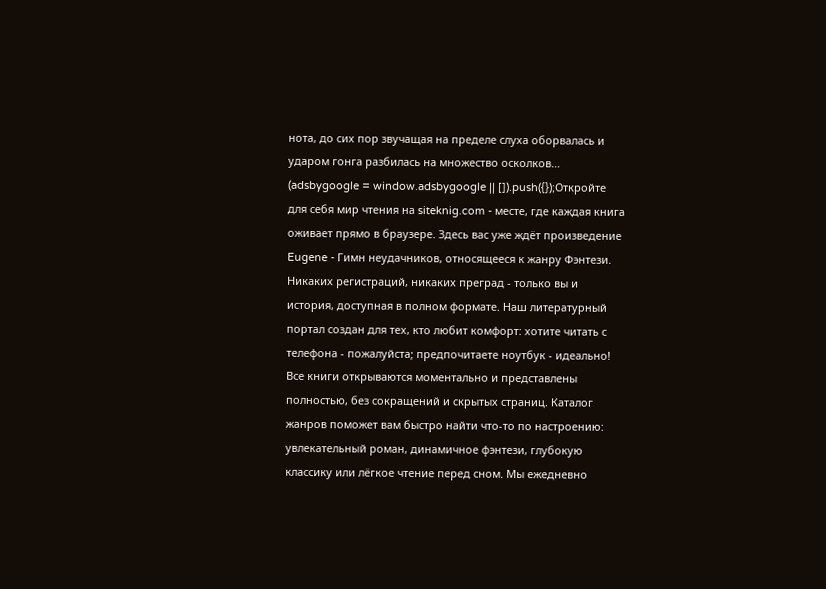нота, до сих пор звучащая на пределе слуха оборвалась и ударом гонга разбилась на множество осколков…
(adsbygoogle = window.adsbygoogle || []).push({});Откройте для себя мир чтения на siteknig.com - месте, где каждая книга оживает прямо в браузере. Здесь вас уже ждёт произведение Eugene - Гимн неудачников, относящееся к жанру Фэнтези. Никаких регистраций, никаких преград - только вы и история, доступная в полном формате. Наш литературный портал создан для тех, кто любит комфорт: хотите читать с телефона - пожалуйста; предпочитаете ноутбук - идеально! Все книги открываются моментально и представлены полностью, без сокращений и скрытых страниц. Каталог жанров поможет вам быстро найти что-то по настроению: увлекательный роман, динамичное фэнтези, глубокую классику или лёгкое чтение перед сном. Мы ежедневно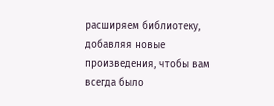расширяем библиотеку, добавляя новые произведения, чтобы вам всегда было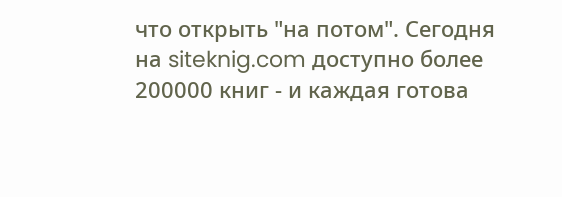что открыть "на потом". Сегодня на siteknig.com доступно более 200000 книг - и каждая готова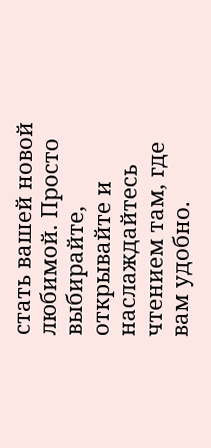стать вашей новой любимой. Просто выбирайте, открывайте и наслаждайтесь чтением там, где вам удобно.